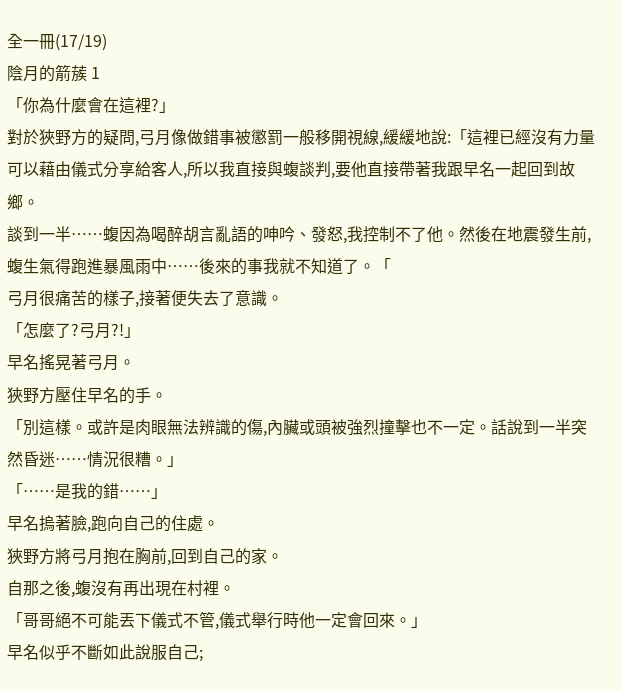全一冊(17/19)
陰月的箭蔟 1
「你為什麼會在這裡?」
對於狹野方的疑問,弓月像做錯事被懲罰一般移開視線,緩緩地說:「這裡已經沒有力量可以藉由儀式分享給客人,所以我直接與蝮談判,要他直接帶著我跟早名一起回到故鄉。
談到一半……蝮因為喝醉胡言亂語的呻吟、發怒,我控制不了他。然後在地震發生前,蝮生氣得跑進暴風雨中……後來的事我就不知道了。「
弓月很痛苦的樣子,接著便失去了意識。
「怎麼了?弓月?!」
早名搖晃著弓月。
狹野方壓住早名的手。
「別這樣。或許是肉眼無法辨識的傷,內臟或頭被強烈撞擊也不一定。話說到一半突然昏迷……情況很糟。」
「……是我的錯……」
早名摀著臉,跑向自己的住處。
狹野方將弓月抱在胸前,回到自己的家。
自那之後,蝮沒有再出現在村裡。
「哥哥絕不可能丟下儀式不管,儀式舉行時他一定會回來。」
早名似乎不斷如此說服自己;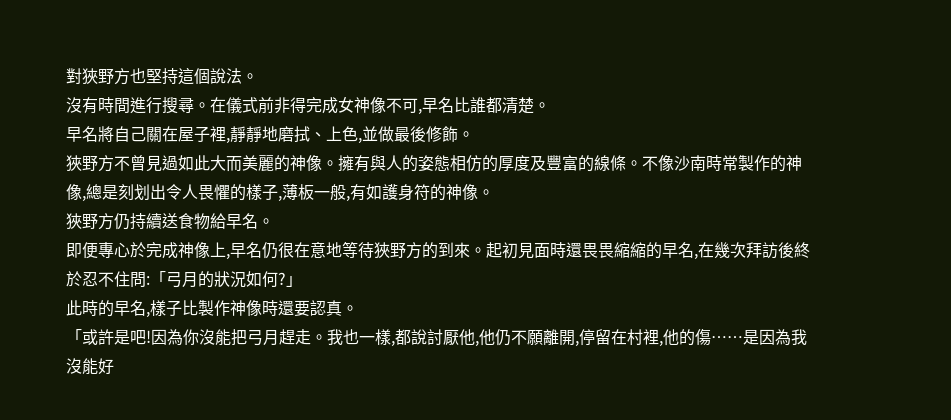對狹野方也堅持這個說法。
沒有時間進行搜尋。在儀式前非得完成女神像不可,早名比誰都清楚。
早名將自己關在屋子裡,靜靜地磨拭、上色,並做最後修飾。
狹野方不曾見過如此大而美麗的神像。擁有與人的姿態相仿的厚度及豐富的線條。不像沙南時常製作的神像,總是刻划出令人畏懼的樣子,薄板一般,有如護身符的神像。
狹野方仍持續送食物給早名。
即便專心於完成神像上,早名仍很在意地等待狹野方的到來。起初見面時還畏畏縮縮的早名,在幾次拜訪後終於忍不住問:「弓月的狀況如何?」
此時的早名,樣子比製作神像時還要認真。
「或許是吧!因為你沒能把弓月趕走。我也一樣,都說討厭他,他仍不願離開,停留在村裡,他的傷……是因為我沒能好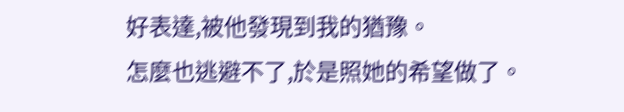好表達,被他發現到我的猶豫。
怎麼也逃避不了,於是照她的希望做了。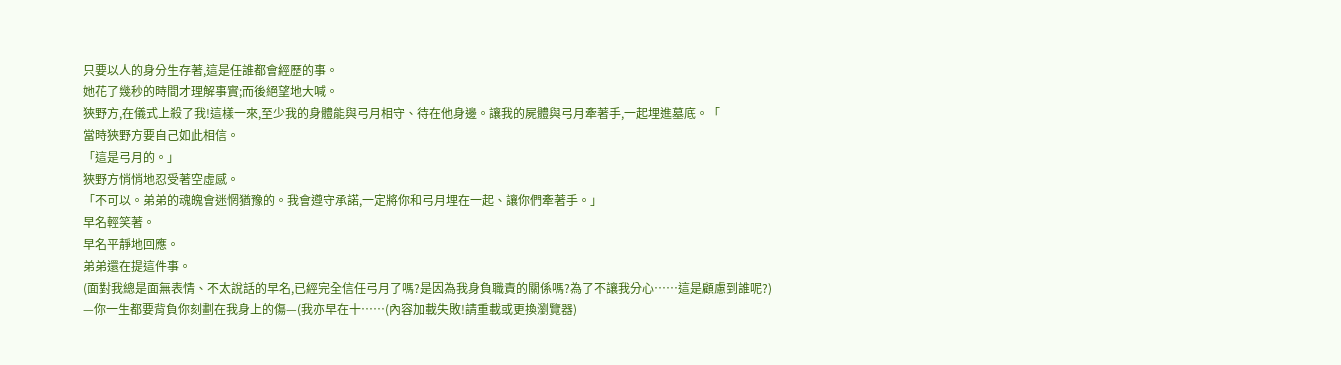只要以人的身分生存著,這是任誰都會經歷的事。
她花了幾秒的時間才理解事實;而後絕望地大喊。
狹野方,在儀式上殺了我!這樣一來,至少我的身體能與弓月相守、待在他身邊。讓我的屍體與弓月牽著手,一起埋進墓底。「
當時狹野方要自己如此相信。
「這是弓月的。」
狹野方悄悄地忍受著空虛感。
「不可以。弟弟的魂魄會迷惘猶豫的。我會遵守承諾,一定將你和弓月埋在一起、讓你們牽著手。」
早名輕笑著。
早名平靜地回應。
弟弟還在提這件事。
(面對我總是面無表情、不太說話的早名,已經完全信任弓月了嗎?是因為我身負職責的關係嗎?為了不讓我分心……這是顧慮到誰呢?)
—你一生都要背負你刻劃在我身上的傷—(我亦早在十……(內容加載失敗!請重載或更換瀏覽器)